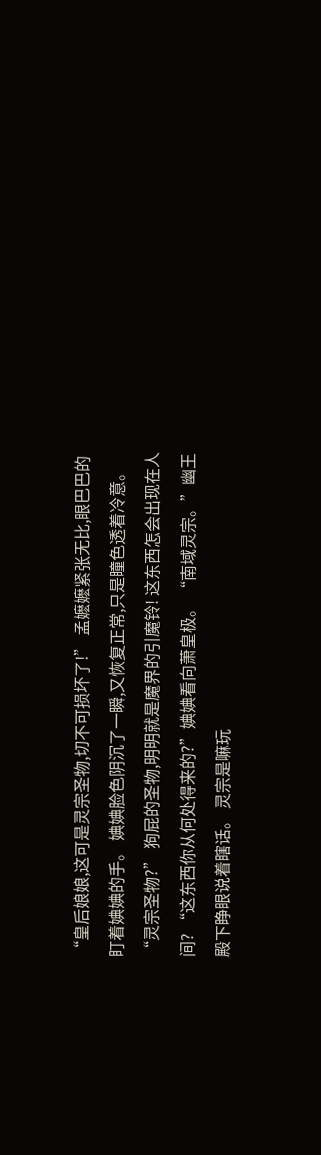“皇后娘娘,这可是灵宗圣物,切不可损坏了!” 孟嬷嬷紧张无比,眼巴巴的盯着婰婰的手。 婰婰脸色阴沉了一瞬,又恢复正常,只是瞳色透着冷意。 “灵宗圣物?” 狗屁的圣物,明明就是魔界的引魔铃! 这东西怎会出现在人间? “这东西你从何处得来的?”婰婰看向萧皇极。 “南域灵宗。”幽王殿下睁眼说着瞎话。 灵宗是嘛玩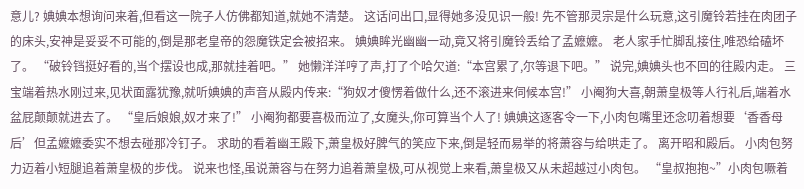意儿? 婰婰本想询问来着,但看这一院子人仿佛都知道,就她不清楚。 这话问出口,显得她多没见识一般! 先不管那灵宗是什么玩意,这引魔铃若挂在肉团子的床头,安神是妥妥不可能的,倒是那老皇帝的怨魔铁定会被招来。 婰婰眸光幽幽一动,竟又将引魔铃丢给了孟嬷嬷。 老人家手忙脚乱接住,唯恐给磕坏了。 “破铃铛挺好看的,当个摆设也成,那就挂着吧。” 她懒洋洋哼了声,打了个哈欠道:“本宫累了,尔等退下吧。” 说完,婰婰头也不回的往殿内走。 三宝端着热水刚过来,见状面露犹豫,就听婰婰的声音从殿内传来:“狗奴才傻愣着做什么,还不滚进来伺候本宫!” 小阉狗大喜,朝萧皇极等人行礼后,端着水盆屁颠颠就进去了。 “皇后娘娘,奴才来了!” 小阉狗都要喜极而泣了,女魔头,你可算当个人了! 婰婰这逐客令一下,小肉包嘴里还念叨着想要‘香香母后’但孟嬷嬷委实不想去碰那冷钉子。 求助的看着幽王殿下,萧皇极好脾气的笑应下来,倒是轻而易举的将萧容与给哄走了。 离开昭和殿后。 小肉包努力迈着小短腿追着萧皇极的步伐。 说来也怪,虽说萧容与在努力追着萧皇极,可从视觉上来看,萧皇极又从未超越过小肉包。 “皇叔抱抱~”小肉包噘着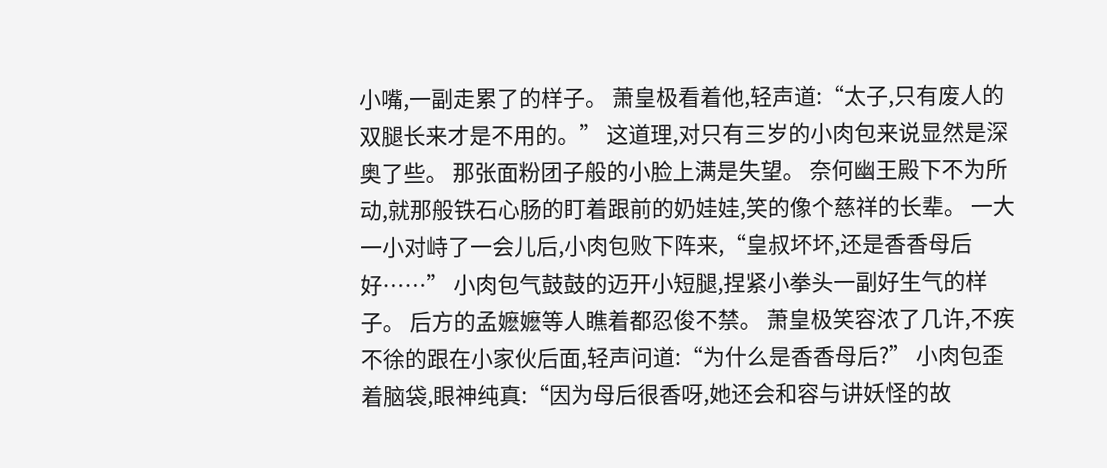小嘴,一副走累了的样子。 萧皇极看着他,轻声道:“太子,只有废人的双腿长来才是不用的。” 这道理,对只有三岁的小肉包来说显然是深奥了些。 那张面粉团子般的小脸上满是失望。 奈何幽王殿下不为所动,就那般铁石心肠的盯着跟前的奶娃娃,笑的像个慈祥的长辈。 一大一小对峙了一会儿后,小肉包败下阵来,“皇叔坏坏,还是香香母后好……” 小肉包气鼓鼓的迈开小短腿,捏紧小拳头一副好生气的样子。 后方的孟嬷嬷等人瞧着都忍俊不禁。 萧皇极笑容浓了几许,不疾不徐的跟在小家伙后面,轻声问道:“为什么是香香母后?” 小肉包歪着脑袋,眼神纯真:“因为母后很香呀,她还会和容与讲妖怪的故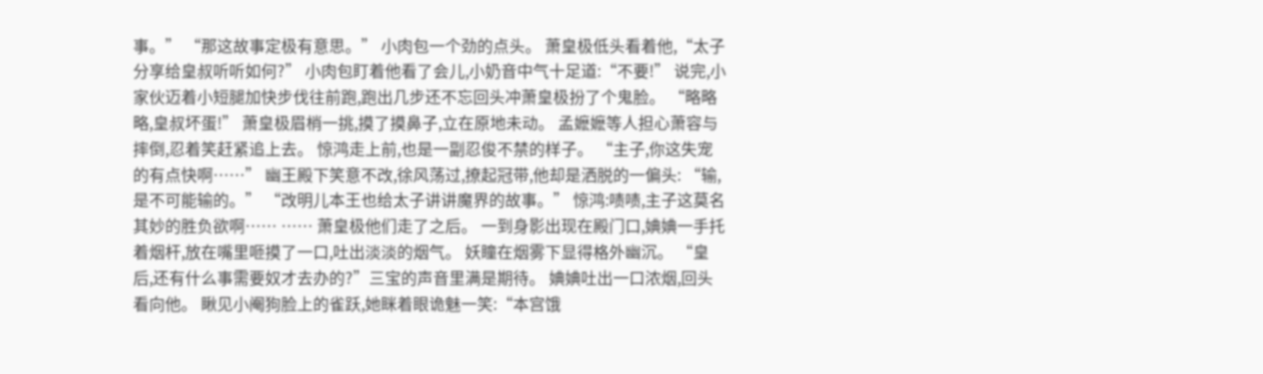事。” “那这故事定极有意思。” 小肉包一个劲的点头。 萧皇极低头看着他,“太子分享给皇叔听听如何?” 小肉包盯着他看了会儿,小奶音中气十足道:“不要!” 说完,小家伙迈着小短腿加快步伐往前跑,跑出几步还不忘回头冲萧皇极扮了个鬼脸。 “略略略,皇叔坏蛋!” 萧皇极眉梢一挑,摸了摸鼻子,立在原地未动。 孟嬷嬷等人担心萧容与摔倒,忍着笑赶紧追上去。 惊鸿走上前,也是一副忍俊不禁的样子。 “主子,你这失宠的有点快啊……” 幽王殿下笑意不改,徐风荡过,撩起冠带,他却是洒脱的一偏头: “输,是不可能输的。” “改明儿本王也给太子讲讲魔界的故事。” 惊鸿:啧啧,主子这莫名其妙的胜负欲啊…… …… 萧皇极他们走了之后。 一到身影出现在殿门口,婰婰一手托着烟杆,放在嘴里咂摸了一口,吐出淡淡的烟气。 妖瞳在烟雾下显得格外幽沉。 “皇后,还有什么事需要奴才去办的?”三宝的声音里满是期待。 婰婰吐出一口浓烟,回头看向他。 瞅见小阉狗脸上的雀跃,她眯着眼诡魅一笑:“本宫饿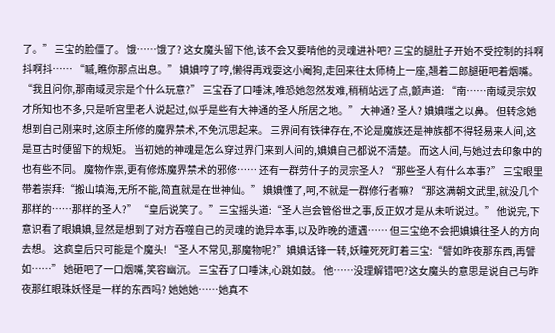了。” 三宝的脸僵了。 饿……饿了? 这女魔头留下他,该不会又要啃他的灵魂进补吧? 三宝的腿肚子开始不受控制的抖啊抖啊抖…… “嘁,瞧你那点出息。” 婰婰哼了哼,懒得再戏耍这小阉狗,走回来往太师椅上一座,翘着二郎腿砸吧着烟嘴。 “我且问你,那南域灵宗是个什么玩意?” 三宝吞了口唾沫,唯恐她忽然发难,稍稍站远了点,颤声道: “南……南域灵宗奴才所知也不多,只是听宫里老人说起过,似乎是些有大神通的圣人所居之地。” 大神通? 圣人? 婰婰嗤之以鼻。 但转念她想到自己刚来时,这原主所修的魔界禁术,不免沉思起来。 三界间有铁律存在,不论是魔族还是神族都不得轻易来人间,这是亘古时便留下的规矩。 当初她的神魂是怎么穿过界门来到人间的,婰婰自己都说不清楚。 而这人间,与她过去印象中的也有些不同。 魔物作祟,更有修炼魔界禁术的邪修…… 还有一群劳什子的灵宗圣人? “那些圣人有什么本事?” 三宝眼里带着崇拜:“搬山填海,无所不能,简直就是在世神仙。” 婰婰懂了,呵,不就是一群修行者嘛? “那这满朝文武里,就没几个那样的……那样的圣人?” “皇后说笑了。”三宝摇头道:“圣人岂会管俗世之事,反正奴才是从未听说过。” 他说完,下意识看了眼婰婰,显然是想到了对方吞噬自己的灵魂的诡异本事,以及昨晚的遭遇…… 但三宝绝不会把婰婰往圣人的方向去想。 这疯皇后只可能是个魔头! “圣人不常见,那魔物呢?”婰婰话锋一转,妖瞳死死盯着三宝:“譬如昨夜那东西,再譬如……” 她砸吧了一口烟嘴,笑容幽沉。 三宝吞了口唾沫,心跳如鼓。 他……没理解错吧?这女魔头的意思是说自己与昨夜那红眼珠妖怪是一样的东西吗? 她她她……她真不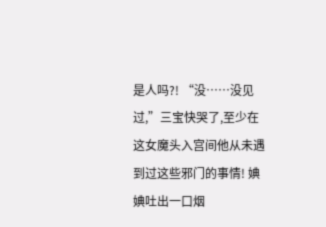是人吗?! “没……没见过,”三宝快哭了,至少在这女魔头入宫间他从未遇到过这些邪门的事情! 婰婰吐出一口烟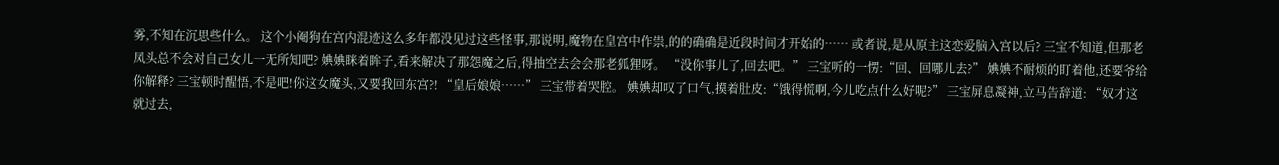雾,不知在沉思些什么。 这个小阉狗在宫内混迹这么多年都没见过这些怪事,那说明,魔物在皇宫中作祟,的的确确是近段时间才开始的…… 或者说,是从原主这恋爱脑入宫以后? 三宝不知道,但那老凤头总不会对自己女儿一无所知吧? 婰婰眯着眸子,看来解决了那怨魔之后,得抽空去会会那老狐狸呀。 “没你事儿了,回去吧。” 三宝听的一愣:“回、回哪儿去?” 婰婰不耐烦的盯着他,还要爷给你解释? 三宝顿时醒悟,不是吧!你这女魔头,又要我回东宫?! “皇后娘娘……” 三宝带着哭腔。 婰婰却叹了口气,摸着肚皮:“饿得慌啊,今儿吃点什么好呢?” 三宝屏息凝神,立马告辞道: “奴才这就过去,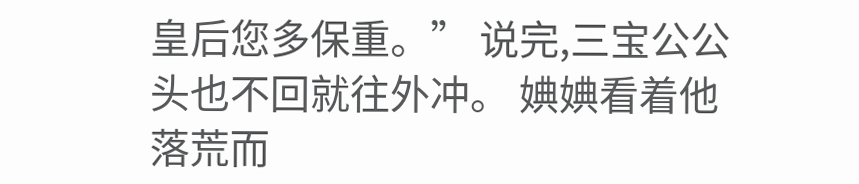皇后您多保重。” 说完,三宝公公头也不回就往外冲。 婰婰看着他落荒而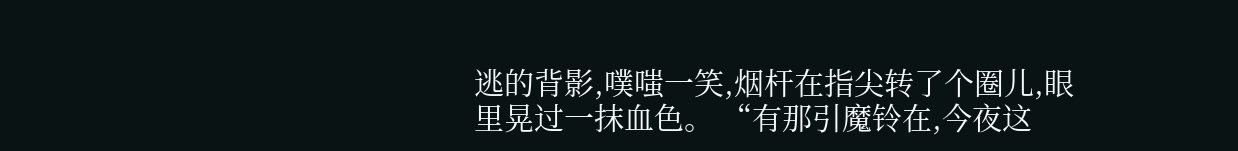逃的背影,噗嗤一笑,烟杆在指尖转了个圈儿,眼里晃过一抹血色。 “有那引魔铃在,今夜这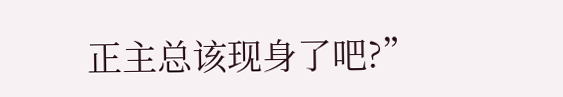正主总该现身了吧?”